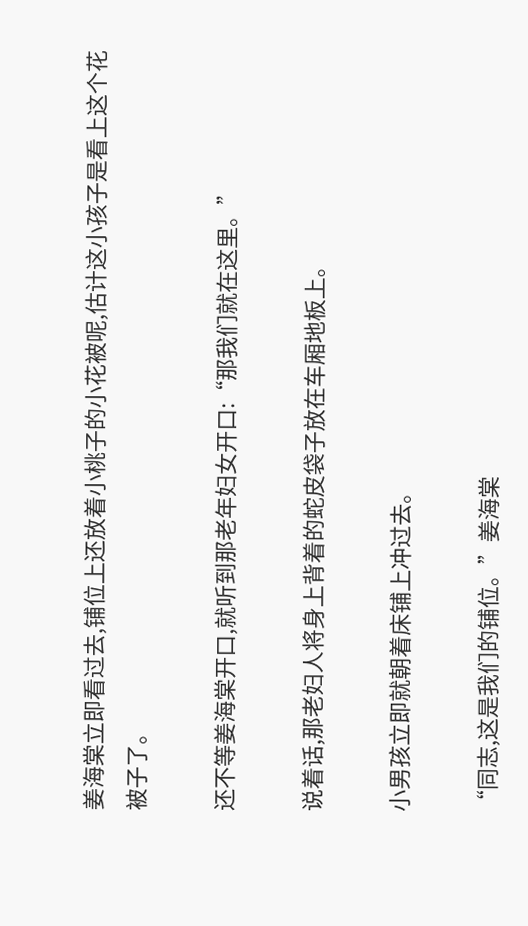姜海棠立即看过去,铺位上还放着小桃子的小花被呢,估计这小孩子是看上这个花被子了。

还不等姜海棠开口,就听到那老年妇女开口:“那我们就在这里。”

说着话,那老妇人将身上背着的蛇皮袋子放在车厢地板上。

小男孩立即就朝着床铺上冲过去。

“同志,这是我们的铺位。”姜海棠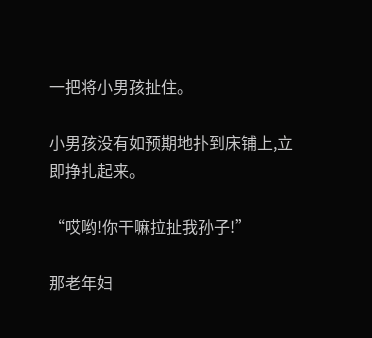一把将小男孩扯住。

小男孩没有如预期地扑到床铺上,立即挣扎起来。

“哎哟!你干嘛拉扯我孙子!”

那老年妇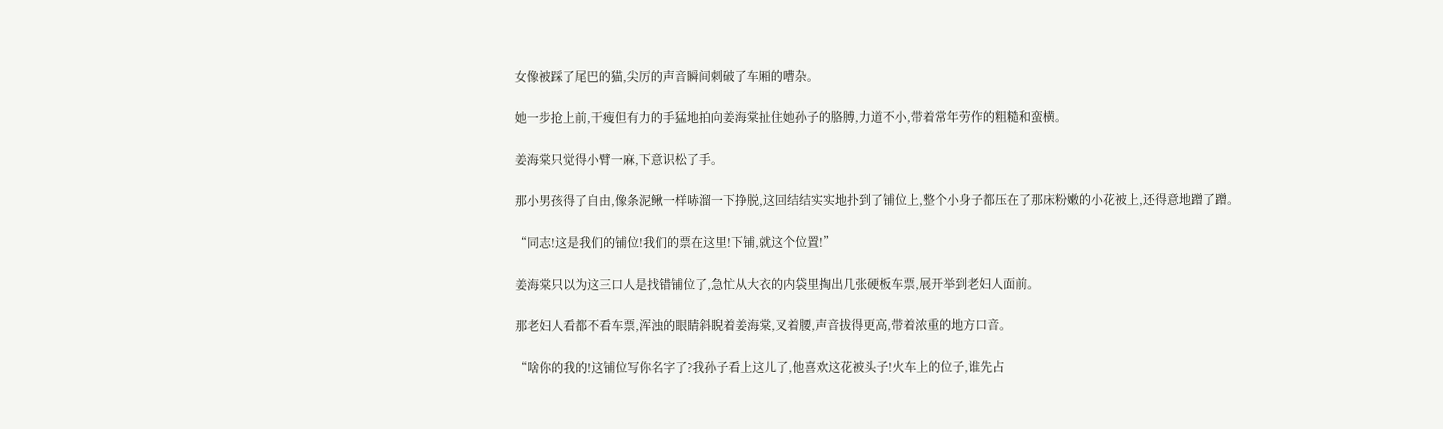女像被踩了尾巴的猫,尖厉的声音瞬间刺破了车厢的嘈杂。

她一步抢上前,干瘦但有力的手猛地拍向姜海棠扯住她孙子的胳膊,力道不小,带着常年劳作的粗糙和蛮横。

姜海棠只觉得小臂一麻,下意识松了手。

那小男孩得了自由,像条泥鳅一样哧溜一下挣脱,这回结结实实地扑到了铺位上,整个小身子都压在了那床粉嫩的小花被上,还得意地蹭了蹭。

“同志!这是我们的铺位!我们的票在这里!下铺,就这个位置!”

姜海棠只以为这三口人是找错铺位了,急忙从大衣的内袋里掏出几张硬板车票,展开举到老妇人面前。

那老妇人看都不看车票,浑浊的眼睛斜睨着姜海棠,叉着腰,声音拔得更高,带着浓重的地方口音。

“啥你的我的!这铺位写你名字了?我孙子看上这儿了,他喜欢这花被头子!火车上的位子,谁先占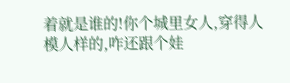着就是谁的!你个城里女人,穿得人模人样的,咋还跟个娃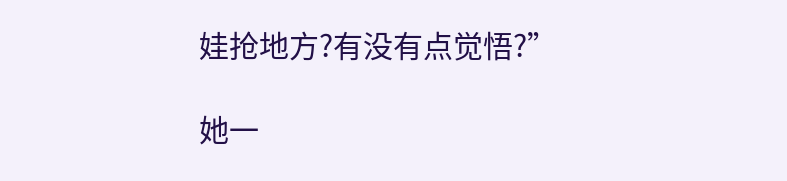娃抢地方?有没有点觉悟?”

她一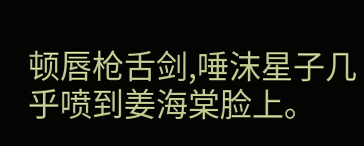顿唇枪舌剑,唾沫星子几乎喷到姜海棠脸上。